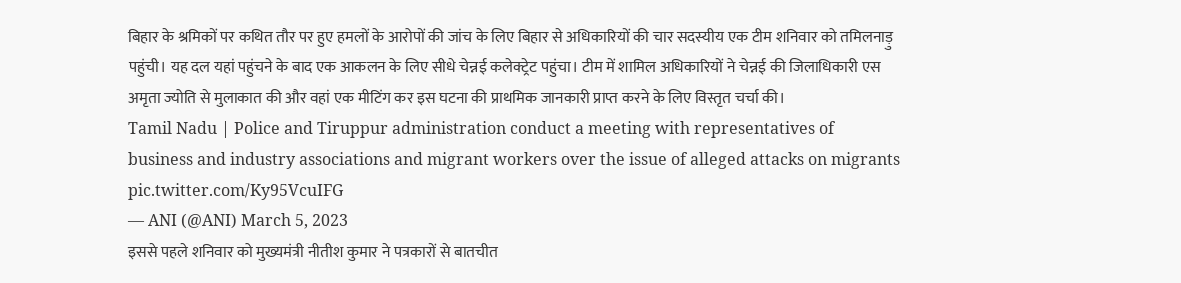बिहार के श्रमिकों पर कथित तौर पर हुए हमलों के आरोपों की जांच के लिए बिहार से अधिकारियों की चार सदस्यीय एक टीम शनिवार को तमिलनाड़ु पहुंची। यह दल यहां पहुंचने के बाद एक आकलन के लिए सीधे चेन्नई कलेक्ट्रेट पहुंचा। टीम में शामिल अधिकारियों ने चेन्नई की जिलाधिकारी एस अमृता ज्योति से मुलाकात की और वहां एक मीटिंग कर इस घटना की प्राथमिक जानकारी प्राप्त करने के लिए विस्तृत चर्चा की।
Tamil Nadu | Police and Tiruppur administration conduct a meeting with representatives of business and industry associations and migrant workers over the issue of alleged attacks on migrants pic.twitter.com/Ky95VcuIFG
— ANI (@ANI) March 5, 2023
इससे पहले शनिवार को मुख्यमंत्री नीतीश कुमार ने पत्रकारों से बातचीत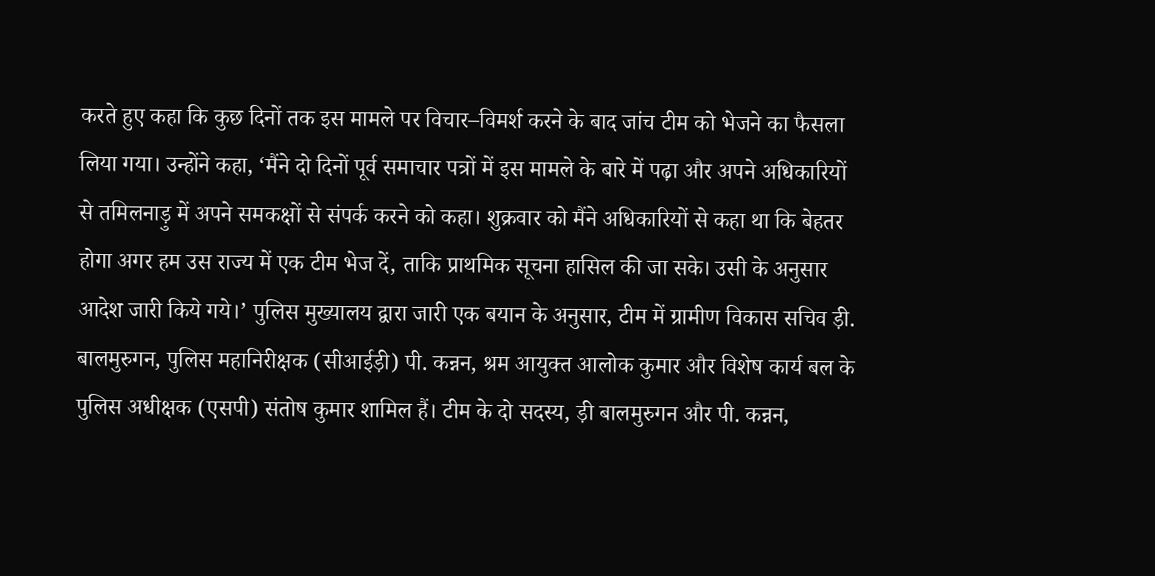करते हुए कहा कि कुछ दिनों तक इस मामले पर विचार–विमर्श करने के बाद जांच टीम को भेजने का फैसला लिया गया। उन्होंने कहा‚ ‘मैंने दो दिनों पूर्व समाचार पत्रों में इस मामले के बारे में पढ़ा और अपने अधिकारियों से तमिलनाड़ु में अपने समकक्षों से संपर्क करने को कहा। शुक्रवार को मैंने अधिकारियों से कहा था कि बेहतर होगा अगर हम उस राज्य में एक टीम भेज दें‚ ताकि प्राथमिक सूचना हासिल की जा सके। उसी के अनुसार आदेश जारी किये गये।’ पुलिस मुख्यालय द्वारा जारी एक बयान के अनुसार‚ टीम में ग्रामीण विकास सचिव ड़ी. बालमुरुगन‚ पुलिस महानिरीक्षक (सीआईड़ी) पी. कन्नन‚ श्रम आयुक्त आलोक कुमार और विशेष कार्य बल के पुलिस अधीक्षक (एसपी) संतोष कुमार शामिल हैं। टीम के दो सदस्य‚ ड़ी बालमुरुगन और पी. कन्नन‚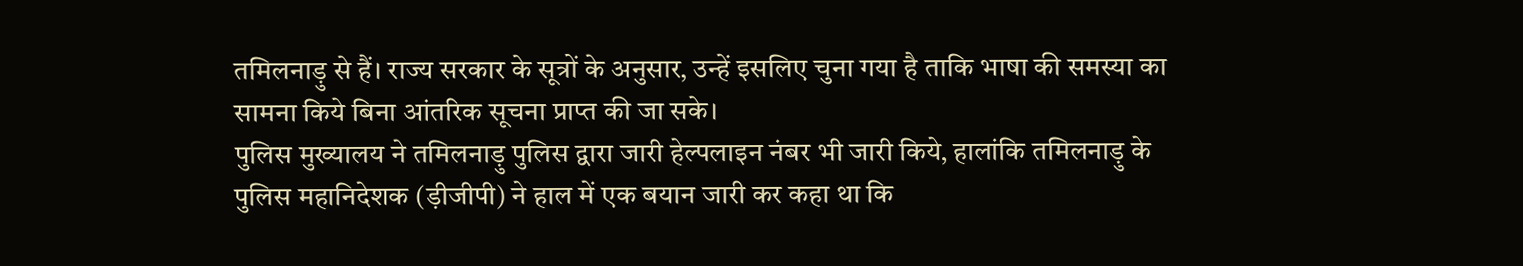तमिलनाड़ु से हैं। राज्य सरकार के सूत्रों के अनुसार‚ उन्हें इसलिए चुना गया है ताकि भाषा की समस्या का सामना किये बिना आंतरिक सूचना प्राप्त की जा सके।
पुलिस मुख्यालय ने तमिलनाड़ु पुलिस द्वारा जारी हेल्पलाइन नंबर भी जारी किये‚ हालांकि तमिलनाड़ु के पुलिस महानिदेशक (ड़ीजीपी) ने हाल में एक बयान जारी कर कहा था कि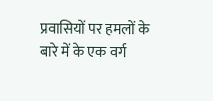प्रवासियों पर हमलों के बारे में के एक वर्ग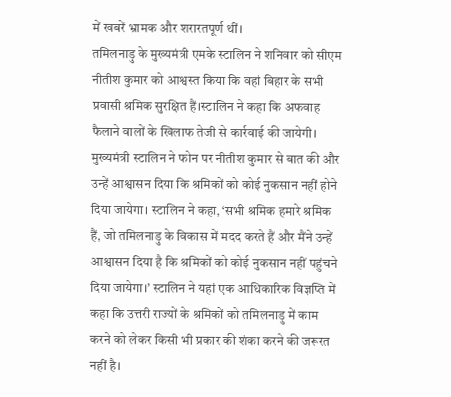में खबरें भ्रामक और शरारतपूर्ण थीं।
तमिलनाड़ु के मुख्यमंत्री एमके स्टालिन ने शनिवार को सीएम नीतीश कुमार को आश्वस्त किया कि वहां बिहार के सभी प्रवासी श्रमिक सुरक्षित हैं।स्टालिन ने कहा कि अफवाह फैलाने वालों के खिलाफ तेजी से कार्रवाई की जायेगी। मुख्यमंत्री स्टालिन ने फोन पर नीतीश कुमार से बात की और उन्हें आश्वासन दिया कि श्रमिकों को कोई नुकसान नहीं होने दिया जायेगा। स्टालिन ने कहा‚ ‘सभी श्रमिक हमारे श्रमिक हैं‚ जो तमिलनाड़ु के विकास में मदद करते हैं और मैंने उन्हें आश्वासन दिया है कि श्रमिकों को कोई नुकसान नहीं पहुंचने दिया जायेगा।’ स्टालिन ने यहां एक आधिकारिक विज्ञप्ति में कहा कि उत्तरी राज्यों के श्रमिकों को तमिलनाड़ु में काम करने को लेकर किसी भी प्रकार की शंका करने की जरूरत नहीं है।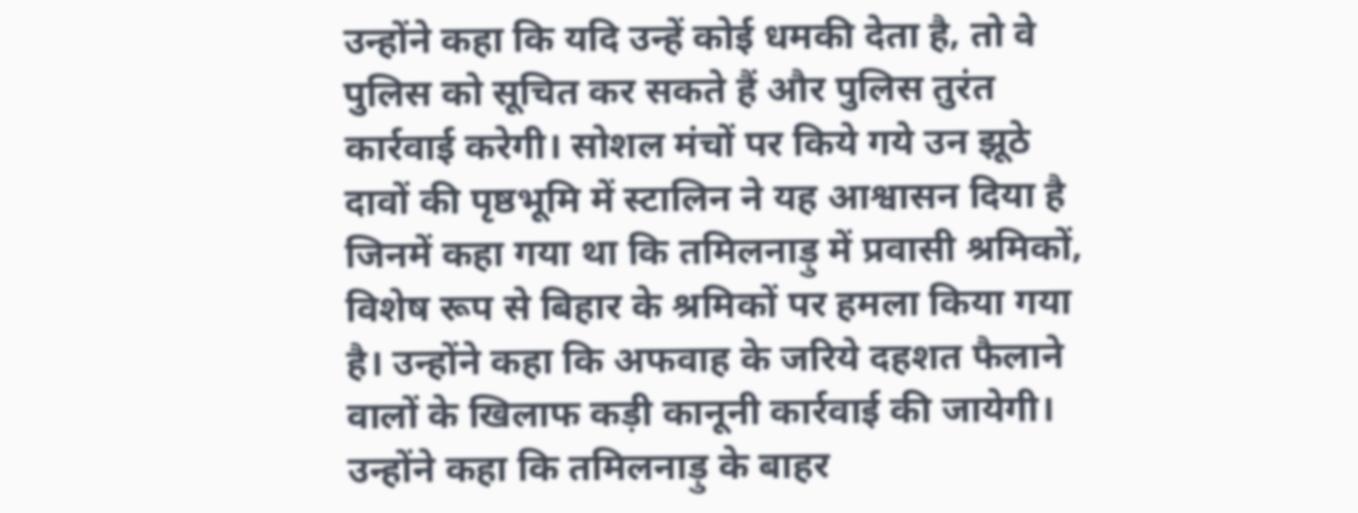उन्होंने कहा कि यदि उन्हें कोई धमकी देता है‚ तो वे पुलिस को सूचित कर सकते हैं और पुलिस तुरंत कार्रवाई करेगी। सोशल मंचों पर किये गये उन झूठे दावों की पृष्ठभूमि में स्टालिन ने यह आश्वासन दिया है जिनमें कहा गया था कि तमिलनाड़ु में प्रवासी श्रमिकों‚ विशेष रूप से बिहार के श्रमिकों पर हमला किया गया है। उन्होंने कहा कि अफवाह के जरिये दहशत फैलाने वालों के खिलाफ कड़ी कानूनी कार्रवाई की जायेगी। उन्होंने कहा कि तमिलनाड़ु के बाहर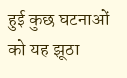हुई कुछ घटनाओं को यह झूठा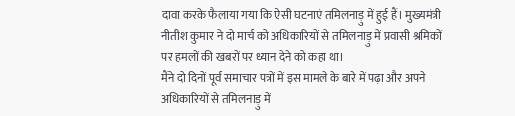दावा करके फैलाया गया कि ऐसी घटनाएं तमिलनाड़ु में हुई हैं। मुख्यमंत्री नीतीश कुमार ने दो मार्च को अधिकारियों से तमिलनाड़ु में प्रवासी श्रमिकों पर हमलों की खबरों पर ध्यान देने को कहा था।
मैंने दो दिनों पूर्व समाचार पत्रों में इस मामले के बारे में पढ़ा और अपने अधिकारियों से तमिलनाड़ु में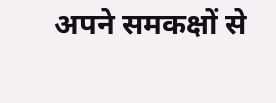अपने समकक्षों से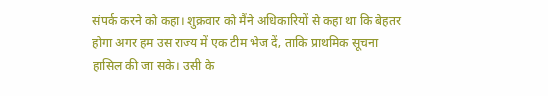संपर्क करने को कहा। शुक्रवार को मैंने अधिकारियों से कहा था कि बेहतर होगा अगर हम उस राज्य में एक टीम भेज दें‚ ताकि प्राथमिक सूचना हासिल की जा सके। उसी के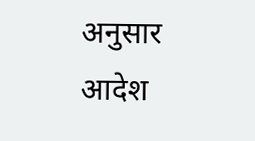अनुसार आदेश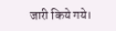जारी किये गये।